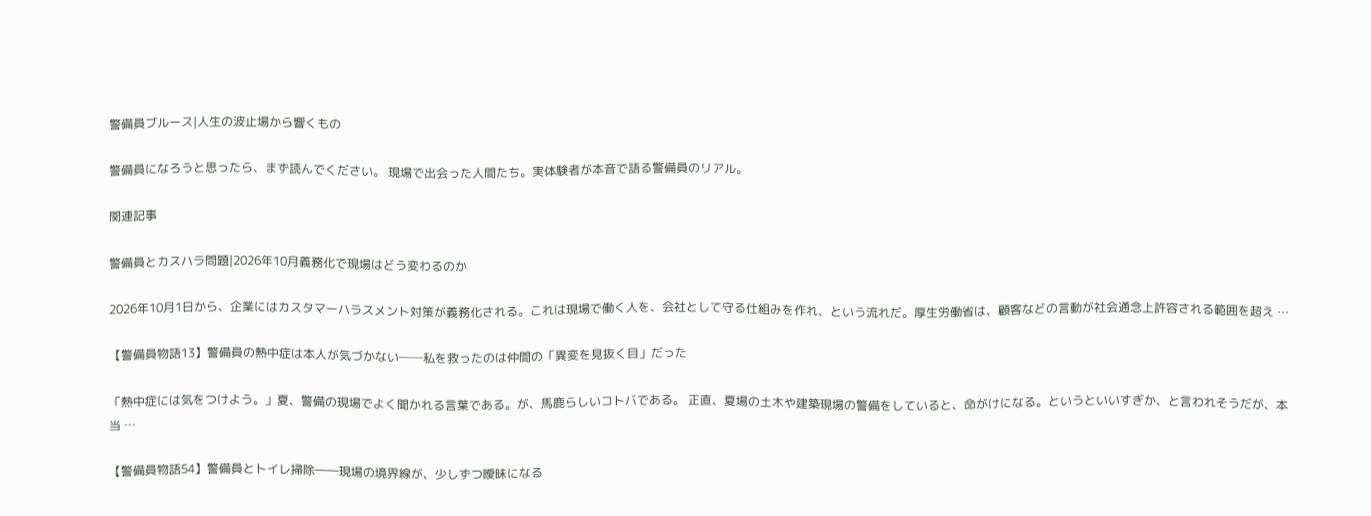警備員ブルース|人生の波止場から響くもの

警備員になろうと思ったら、まず読んでください。 現場で出会った人間たち。実体験者が本音で語る警備員のリアル。

関連記事

警備員とカスハラ問題|2026年10月義務化で現場はどう変わるのか

2026年10月1日から、企業にはカスタマーハラスメント対策が義務化される。これは現場で働く人を、会社として守る仕組みを作れ、という流れだ。厚生労働省は、顧客などの言動が社会通念上許容される範囲を超え …

【警備員物語13】警備員の熱中症は本人が気づかない──私を救ったのは仲間の「異変を見抜く目」だった

「熱中症には気をつけよう。」夏、警備の現場でよく聞かれる言葉である。が、馬鹿らしいコトバである。 正直、夏場の土木や建築現場の警備をしていると、命がけになる。というといいすぎか、と言われそうだが、本当 …

【警備員物語54】警備員とトイレ掃除――現場の境界線が、少しずつ曖昧になる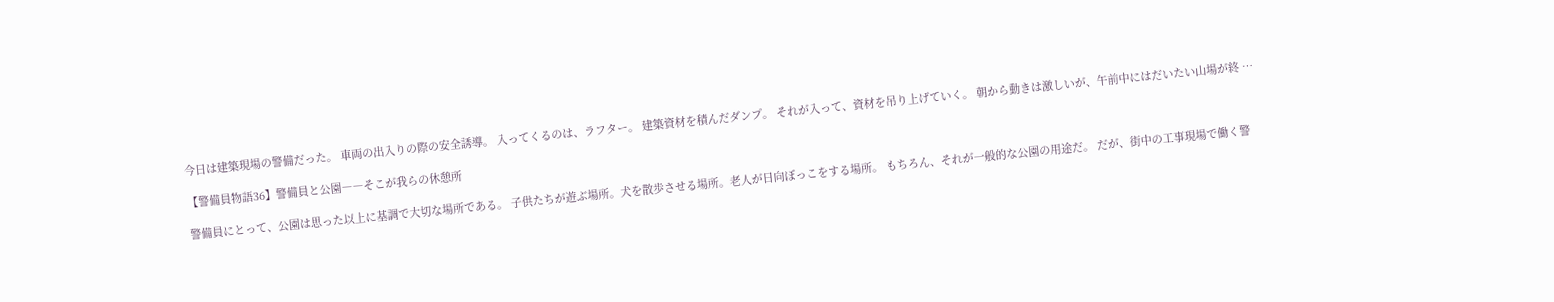今日は建築現場の警備だった。 車両の出入りの際の安全誘導。 入ってくるのは、ラフター。 建築資材を積んだダンプ。 それが入って、資材を吊り上げていく。 朝から動きは激しいが、午前中にはだいたい山場が終 …

【警備員物語36】警備員と公園――そこが我らの休憩所

警備員にとって、公園は思った以上に基調で大切な場所である。 子供たちが遊ぶ場所。犬を散歩させる場所。老人が日向ぼっこをする場所。 もちろん、それが一般的な公園の用途だ。 だが、街中の工事現場で働く警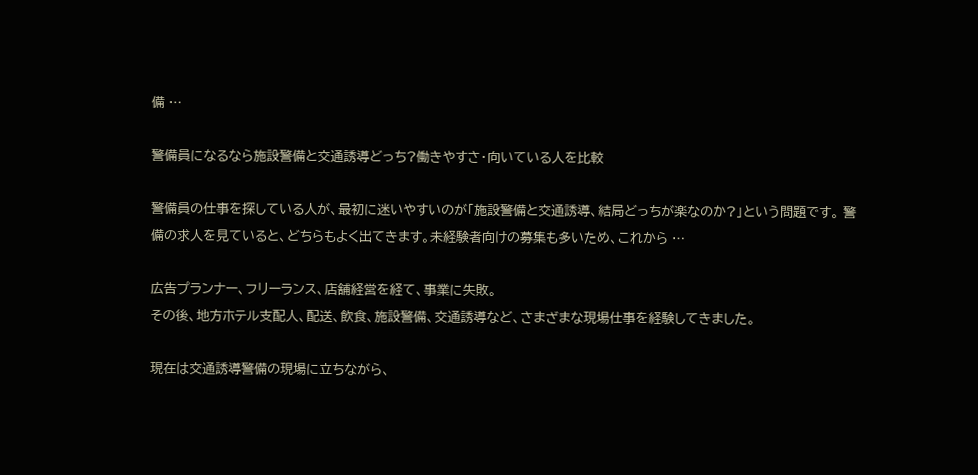備 …

警備員になるなら施設警備と交通誘導どっち?働きやすさ・向いている人を比較

警備員の仕事を探している人が、最初に迷いやすいのが「施設警備と交通誘導、結局どっちが楽なのか?」という問題です。 警備の求人を見ていると、どちらもよく出てきます。未経験者向けの募集も多いため、これから …

広告プランナー、フリーランス、店舗経営を経て、事業に失敗。
その後、地方ホテル支配人、配送、飲食、施設警備、交通誘導など、さまざまな現場仕事を経験してきました。

現在は交通誘導警備の現場に立ちながら、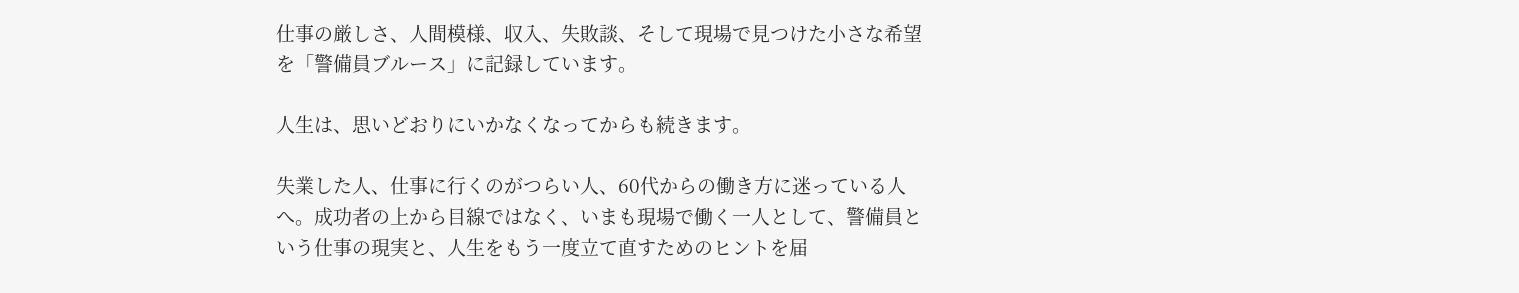仕事の厳しさ、人間模様、収入、失敗談、そして現場で見つけた小さな希望を「警備員ブルース」に記録しています。

人生は、思いどおりにいかなくなってからも続きます。

失業した人、仕事に行くのがつらい人、60代からの働き方に迷っている人へ。成功者の上から目線ではなく、いまも現場で働く一人として、警備員という仕事の現実と、人生をもう一度立て直すためのヒントを届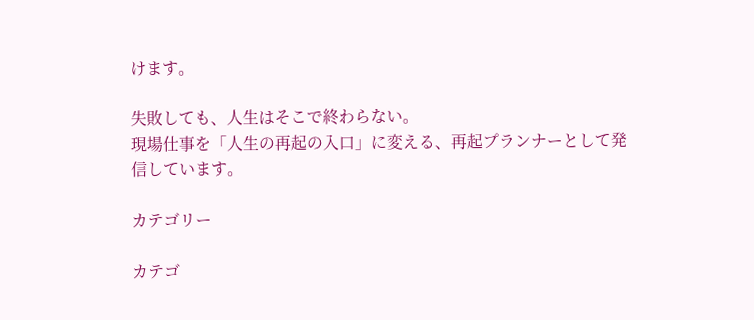けます。

失敗しても、人生はそこで終わらない。
現場仕事を「人生の再起の入口」に変える、再起プランナーとして発信しています。

カテゴリー

カテゴ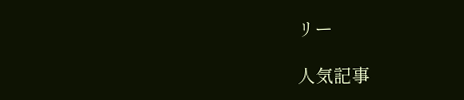リー

人気記事